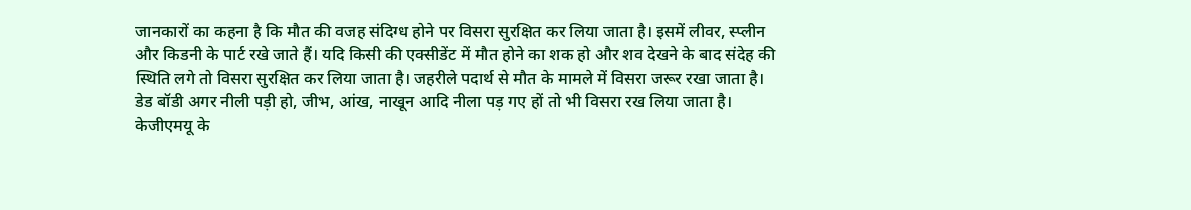जानकारों का कहना है कि मौत की वजह संदिग्ध होने पर विसरा सुरक्षित कर लिया जाता है। इसमें लीवर, स्प्लीन और किडनी के पार्ट रखे जाते हैं। यदि किसी की एक्सीडेंट में मौत होने का शक हो और शव देखने के बाद संदेह की स्थिति लगे तो विसरा सुरक्षित कर लिया जाता है। जहरीले पदार्थ से मौत के मामले में विसरा जरूर रखा जाता है। डेड बॉडी अगर नीली पड़ी हो, जीभ, आंख, नाखून आदि नीला पड़ गए हों तो भी विसरा रख लिया जाता है।
केजीएमयू के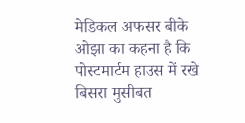मेडिकल अफसर बीके ओझा का कहना है कि पोस्टमार्टम हाउस में रखे बिसरा मुसीबत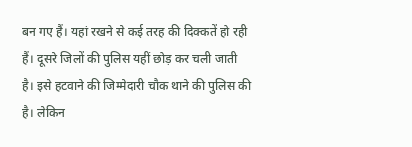बन गए हैं। यहां रखने से कई तरह की दिक्कतें हो रही हैं। दूसरे जिलों की पुलिस यहीं छोड़ कर चली जाती है। इसे हटवाने की जिम्मेदारी चौक थाने की पुलिस की है। लेकिन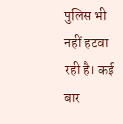पुलिस भी नहीं हटवा रही है। कई बार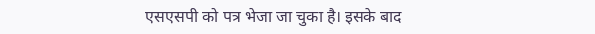एसएसपी को पत्र भेजा जा चुका है। इसके बाद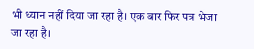भी ध्यान नहीं दिया जा रहा है। एक बार फिर पत्र भेजा जा रहा है।